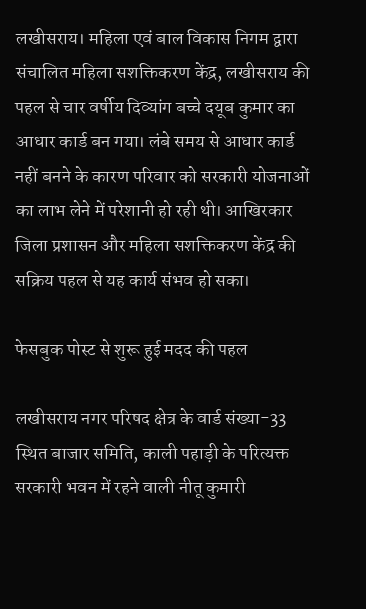लखीसराय। महिला एवं बाल विकास निगम द्वारा संचालित महिला सशक्तिकरण केंद्र, लखीसराय की पहल से चार वर्षीय दिव्यांग बच्चे दयूब कुमार का आधार कार्ड बन गया। लंबे समय से आधार कार्ड नहीं बनने के कारण परिवार को सरकारी योजनाओं का लाभ लेने में परेशानी हो रही थी। आखिरकार जिला प्रशासन और महिला सशक्तिकरण केंद्र की सक्रिय पहल से यह कार्य संभव हो सका।

फेसबुक पोस्ट से शुरू हुई मदद की पहल

लखीसराय नगर परिषद क्षेत्र के वार्ड संख्या-33 स्थित बाजार समिति, काली पहाड़ी के परित्यक्त सरकारी भवन में रहने वाली नीतू कुमारी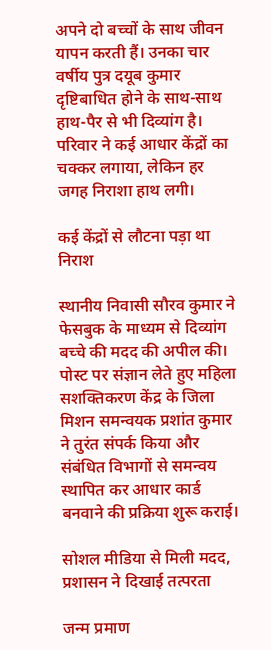अपने दो बच्चों के साथ जीवन यापन करती हैं। उनका चार वर्षीय पुत्र दयूब कुमार दृष्टिबाधित होने के साथ-साथ हाथ-पैर से भी दिव्यांग है। परिवार ने कई आधार केंद्रों का चक्कर लगाया, लेकिन हर जगह निराशा हाथ लगी।

कई केंद्रों से लौटना पड़ा था निराश

स्थानीय निवासी सौरव कुमार ने फेसबुक के माध्यम से दिव्यांग बच्चे की मदद की अपील की। पोस्ट पर संज्ञान लेते हुए महिला सशक्तिकरण केंद्र के जिला मिशन समन्वयक प्रशांत कुमार ने तुरंत संपर्क किया और संबंधित विभागों से समन्वय स्थापित कर आधार कार्ड बनवाने की प्रक्रिया शुरू कराई।

सोशल मीडिया से मिली मदद, प्रशासन ने दिखाई तत्परता

जन्म प्रमाण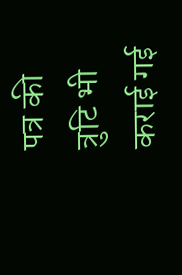पत्र की त्रुटि भी कराई गई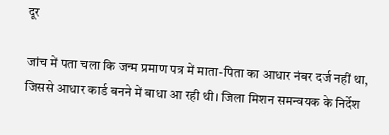दूर

जांच में पता चला कि जन्म प्रमाण पत्र में माता-पिता का आधार नंबर दर्ज नहीं था, जिससे आधार कार्ड बनने में बाधा आ रही थी। जिला मिशन समन्वयक के निर्देश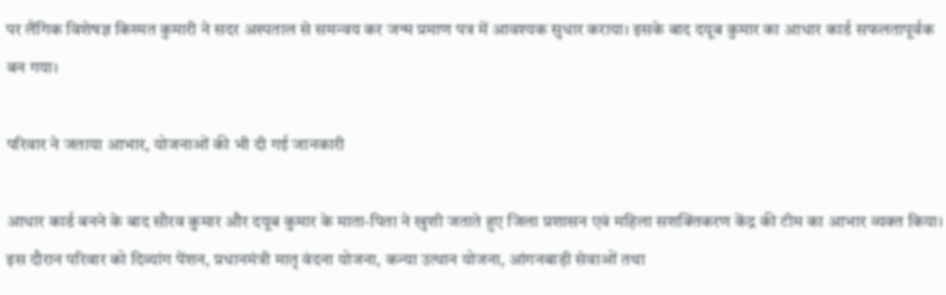पर लैंगिक विशेषज्ञ किस्मत कुमारी ने सदर अस्पताल से समन्वय कर जन्म प्रमाण पत्र में आवश्यक सुधार कराया। इसके बाद दयूब कुमार का आधार कार्ड सफलतापूर्वक बन गया।

परिवार ने जताया आभार, योजनाओं की भी दी गई जानकारी

आधार कार्ड बनने के बाद सौरव कुमार और दयूब कुमार के माता-पिता ने खुशी जताते हुए जिला प्रशासन एवं महिला सशक्तिकरण केंद्र की टीम का आभार व्यक्त किया। इस दौरान परिवार को दिव्यांग पेंशन, प्रधानमंत्री मातृ वंदना योजना, कन्या उत्थान योजना, आंगनबाड़ी सेवाओं तथा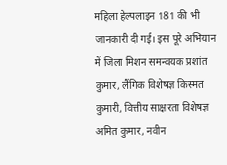महिला हेल्पलाइन 181 की भी जानकारी दी गई। इस पूरे अभियान में जिला मिशन समन्वयक प्रशांत कुमार, लैंगिक विशेषज्ञ किस्मत कुमारी, वित्तीय साक्षरता विशेषज्ञ अमित कुमार, नवीन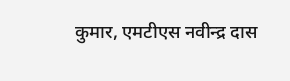कुमार, एमटीएस नवीन्द्र दास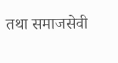तथा समाजसेवी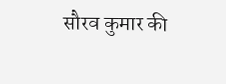सौरव कुमार की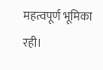महत्वपूर्ण भूमिका रही।